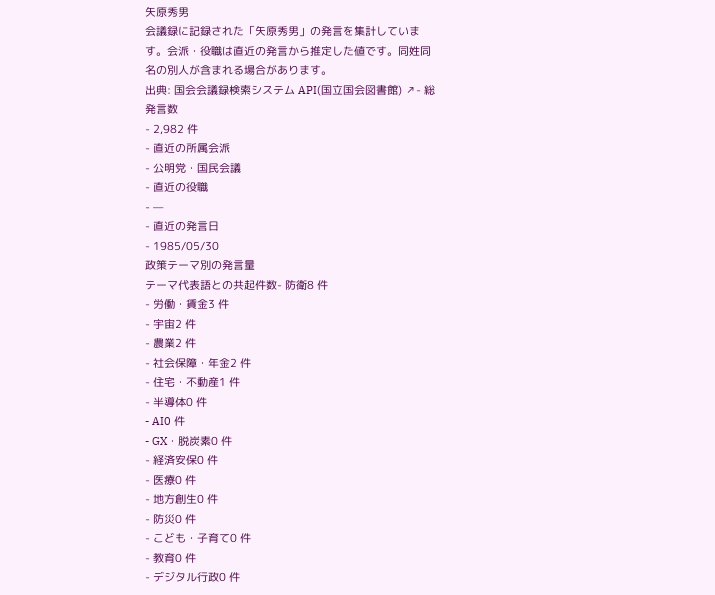矢原秀男
会議録に記録された「矢原秀男」の発言を集計しています。会派・役職は直近の発言から推定した値です。同姓同名の別人が含まれる場合があります。
出典: 国会会議録検索システム API(国立国会図書館) ↗- 総発言数
- 2,982 件
- 直近の所属会派
- 公明党・国民会議
- 直近の役職
- —
- 直近の発言日
- 1985/05/30
政策テーマ別の発言量
テーマ代表語との共起件数- 防衛8 件
- 労働・賃金3 件
- 宇宙2 件
- 農業2 件
- 社会保障・年金2 件
- 住宅・不動産1 件
- 半導体0 件
- AI0 件
- GX・脱炭素0 件
- 経済安保0 件
- 医療0 件
- 地方創生0 件
- 防災0 件
- こども・子育て0 件
- 教育0 件
- デジタル行政0 件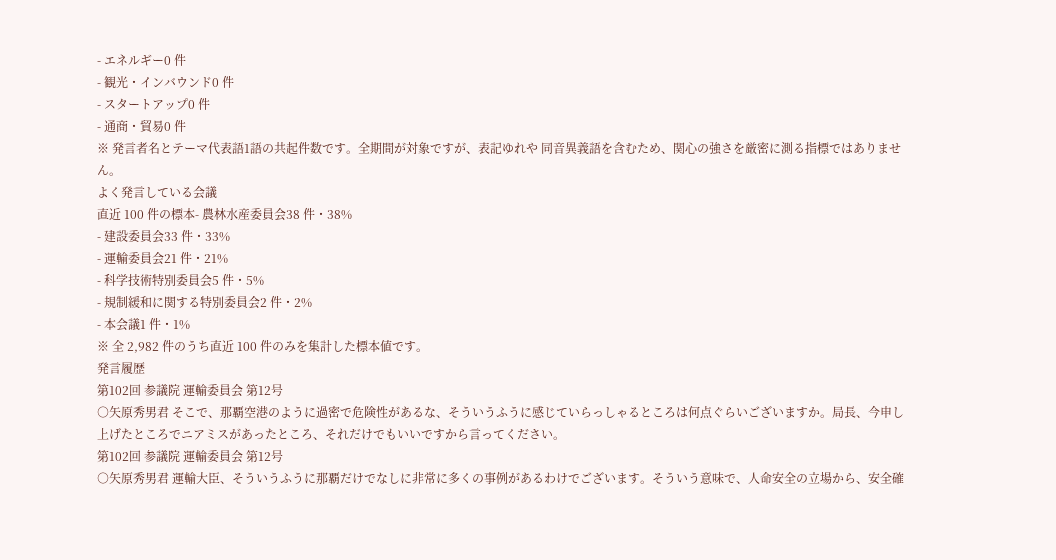- エネルギー0 件
- 観光・インバウンド0 件
- スタートアップ0 件
- 通商・貿易0 件
※ 発言者名とテーマ代表語1語の共起件数です。全期間が対象ですが、表記ゆれや 同音異義語を含むため、関心の強さを厳密に測る指標ではありません。
よく発言している会議
直近 100 件の標本- 農林水産委員会38 件・38%
- 建設委員会33 件・33%
- 運輸委員会21 件・21%
- 科学技術特別委員会5 件・5%
- 規制緩和に関する特別委員会2 件・2%
- 本会議1 件・1%
※ 全 2,982 件のうち直近 100 件のみを集計した標本値です。
発言履歴
第102回 参議院 運輸委員会 第12号
○矢原秀男君 そこで、那覇空港のように過密で危険性があるな、そういうふうに感じていらっしゃるところは何点ぐらいございますか。局長、今申し上げたところでニアミスがあったところ、それだけでもいいですから言ってください。
第102回 参議院 運輸委員会 第12号
○矢原秀男君 運輸大臣、そういうふうに那覇だけでなしに非常に多くの事例があるわけでございます。そういう意味で、人命安全の立場から、安全確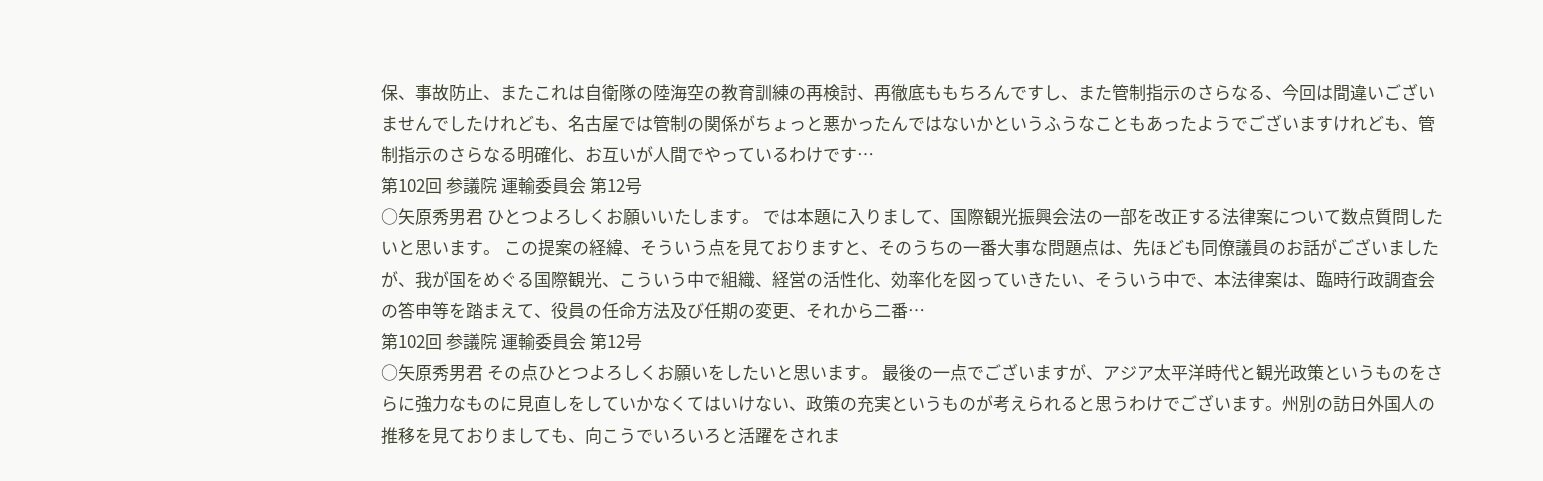保、事故防止、またこれは自衛隊の陸海空の教育訓練の再検討、再徹底ももちろんですし、また管制指示のさらなる、今回は間違いございませんでしたけれども、名古屋では管制の関係がちょっと悪かったんではないかというふうなこともあったようでございますけれども、管制指示のさらなる明確化、お互いが人間でやっているわけです…
第102回 参議院 運輸委員会 第12号
○矢原秀男君 ひとつよろしくお願いいたします。 では本題に入りまして、国際観光振興会法の一部を改正する法律案について数点質問したいと思います。 この提案の経緯、そういう点を見ておりますと、そのうちの一番大事な問題点は、先ほども同僚議員のお話がございましたが、我が国をめぐる国際観光、こういう中で組織、経営の活性化、効率化を図っていきたい、そういう中で、本法律案は、臨時行政調査会の答申等を踏まえて、役員の任命方法及び任期の変更、それから二番…
第102回 参議院 運輸委員会 第12号
○矢原秀男君 その点ひとつよろしくお願いをしたいと思います。 最後の一点でございますが、アジア太平洋時代と観光政策というものをさらに強力なものに見直しをしていかなくてはいけない、政策の充実というものが考えられると思うわけでございます。州別の訪日外国人の推移を見ておりましても、向こうでいろいろと活躍をされま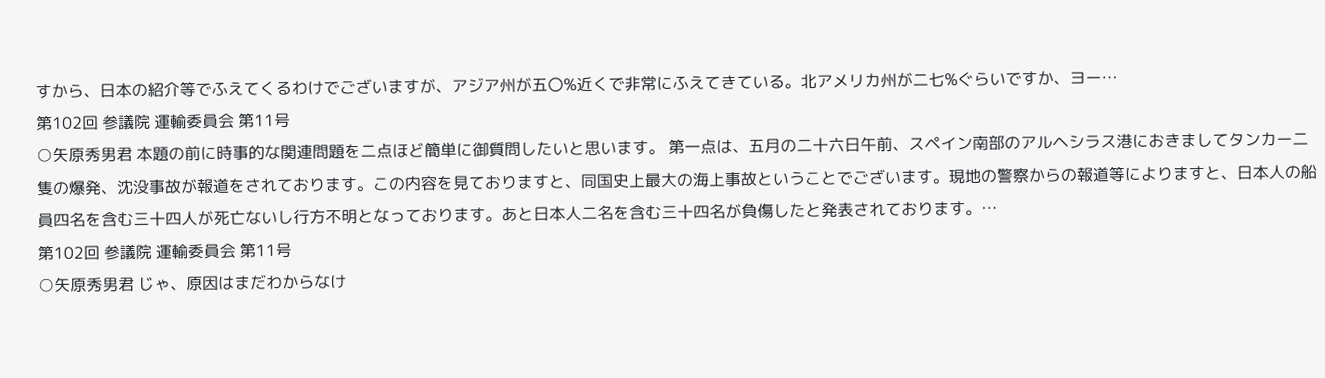すから、日本の紹介等でふえてくるわけでございますが、アジア州が五〇%近くで非常にふえてきている。北アメリカ州が二七%ぐらいですか、ヨー…
第102回 参議院 運輸委員会 第11号
○矢原秀男君 本題の前に時事的な関連問題を二点ほど簡単に御質問したいと思います。 第一点は、五月の二十六日午前、スペイン南部のアルヘシラス港におきましてタンカー二隻の爆発、沈没事故が報道をされております。この内容を見ておりますと、同国史上最大の海上事故ということでございます。現地の警察からの報道等によりますと、日本人の船員四名を含む三十四人が死亡ないし行方不明となっております。あと日本人二名を含む三十四名が負傷したと発表されております。…
第102回 参議院 運輸委員会 第11号
○矢原秀男君 じゃ、原因はまだわからなけ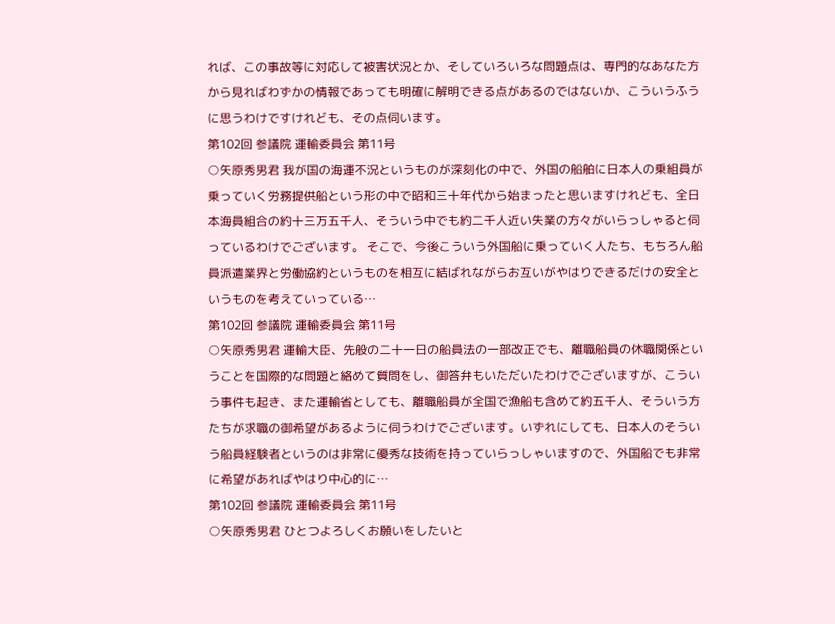れば、この事故等に対応して被害状況とか、そしていろいろな問題点は、専門的なあなた方から見ればわずかの情報であっても明確に解明できる点があるのではないか、こういうふうに思うわけですけれども、その点伺います。
第102回 参議院 運輸委員会 第11号
○矢原秀男君 我が国の海運不況というものが深刻化の中で、外国の船舶に日本人の乗組員が乗っていく労務提供船という形の中で昭和三十年代から始まったと思いますけれども、全日本海員組合の約十三万五千人、そういう中でも約二千人近い失業の方々がいらっしゃると伺っているわけでございます。 そこで、今後こういう外国船に乗っていく人たち、もちろん船員派遣業界と労働協約というものを相互に結ばれながらお互いがやはりできるだけの安全というものを考えていっている…
第102回 参議院 運輸委員会 第11号
○矢原秀男君 運輸大臣、先般の二十一日の船員法の一部改正でも、離職船員の休職関係ということを国際的な問題と絡めて質問をし、御答弁もいただいたわけでございますが、こういう事件も起き、また運輸省としても、離職船員が全国で漁船も含めて約五千人、そういう方たちが求職の御希望があるように伺うわけでございます。いずれにしても、日本人のそういう船員経験者というのは非常に優秀な技術を持っていらっしゃいますので、外国船でも非常に希望があればやはり中心的に…
第102回 参議院 運輸委員会 第11号
○矢原秀男君 ひとつよろしくお願いをしたいと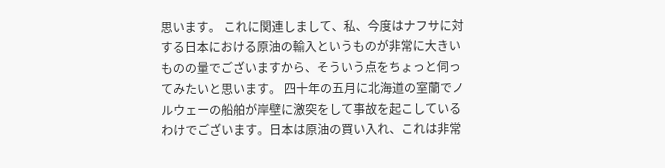思います。 これに関連しまして、私、今度はナフサに対する日本における原油の輸入というものが非常に大きいものの量でございますから、そういう点をちょっと伺ってみたいと思います。 四十年の五月に北海道の室蘭でノルウェーの船舶が岸壁に激突をして事故を起こしているわけでございます。日本は原油の買い入れ、これは非常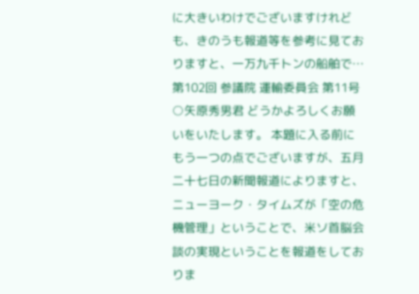に大きいわけでございますけれども、きのうも報道等を参考に見ておりますと、一万九千トンの船舶で…
第102回 参議院 運輸委員会 第11号
○矢原秀男君 どうかよろしくお願いをいたします。 本題に入る前にもう一つの点でございますが、五月二十七日の新聞報道によりますと、ニューヨーク・タイムズが「空の危機管理」ということで、米ソ首脳会談の実現ということを報道をしておりま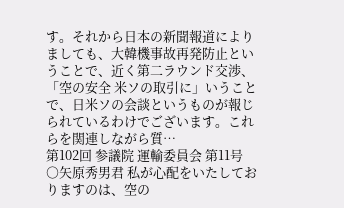す。それから日本の新聞報道によりましても、大韓機事故再発防止ということで、近く第二ラウンド交渉、「空の安全 米ソの取引に」いうことで、日米ソの会談というものが報じられているわけでございます。これらを関連しながら質…
第102回 参議院 運輸委員会 第11号
○矢原秀男君 私が心配をいたしておりますのは、空の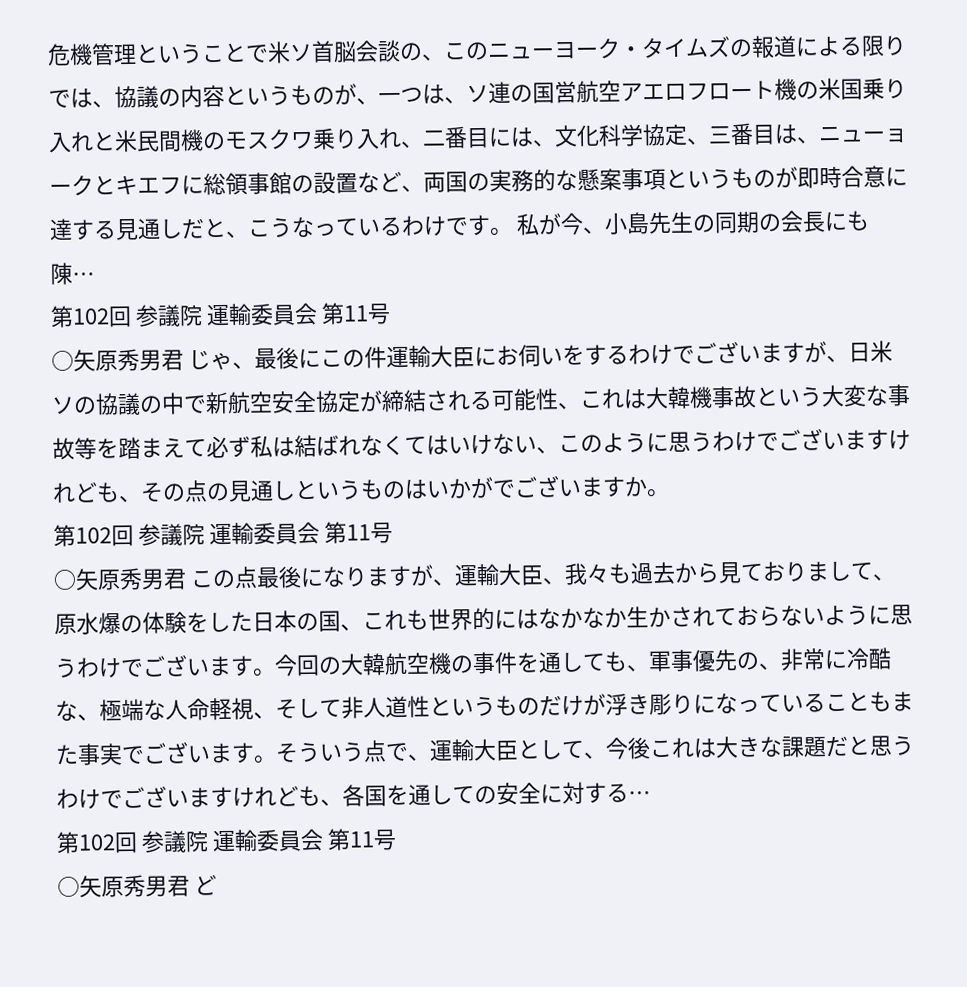危機管理ということで米ソ首脳会談の、このニューヨーク・タイムズの報道による限りでは、協議の内容というものが、一つは、ソ連の国営航空アエロフロート機の米国乗り入れと米民間機のモスクワ乗り入れ、二番目には、文化科学協定、三番目は、ニューョークとキエフに総領事館の設置など、両国の実務的な懸案事項というものが即時合意に達する見通しだと、こうなっているわけです。 私が今、小島先生の同期の会長にも陳…
第102回 参議院 運輸委員会 第11号
○矢原秀男君 じゃ、最後にこの件運輸大臣にお伺いをするわけでございますが、日米ソの協議の中で新航空安全協定が締結される可能性、これは大韓機事故という大変な事故等を踏まえて必ず私は結ばれなくてはいけない、このように思うわけでございますけれども、その点の見通しというものはいかがでございますか。
第102回 参議院 運輸委員会 第11号
○矢原秀男君 この点最後になりますが、運輸大臣、我々も過去から見ておりまして、原水爆の体験をした日本の国、これも世界的にはなかなか生かされておらないように思うわけでございます。今回の大韓航空機の事件を通しても、軍事優先の、非常に冷酷な、極端な人命軽視、そして非人道性というものだけが浮き彫りになっていることもまた事実でございます。そういう点で、運輸大臣として、今後これは大きな課題だと思うわけでございますけれども、各国を通しての安全に対する…
第102回 参議院 運輸委員会 第11号
○矢原秀男君 ど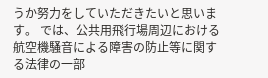うか努力をしていただきたいと思います。 では、公共用飛行場周辺における航空機騒音による障害の防止等に関する法律の一部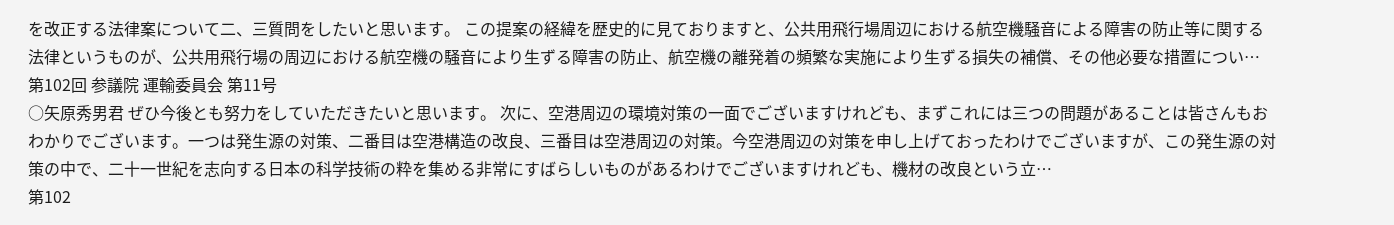を改正する法律案について二、三質問をしたいと思います。 この提案の経緯を歴史的に見ておりますと、公共用飛行場周辺における航空機騒音による障害の防止等に関する法律というものが、公共用飛行場の周辺における航空機の騒音により生ずる障害の防止、航空機の離発着の頻繁な実施により生ずる損失の補償、その他必要な措置につい…
第102回 参議院 運輸委員会 第11号
○矢原秀男君 ぜひ今後とも努力をしていただきたいと思います。 次に、空港周辺の環境対策の一面でございますけれども、まずこれには三つの問題があることは皆さんもおわかりでございます。一つは発生源の対策、二番目は空港構造の改良、三番目は空港周辺の対策。今空港周辺の対策を申し上げておったわけでございますが、この発生源の対策の中で、二十一世紀を志向する日本の科学技術の粋を集める非常にすばらしいものがあるわけでございますけれども、機材の改良という立…
第102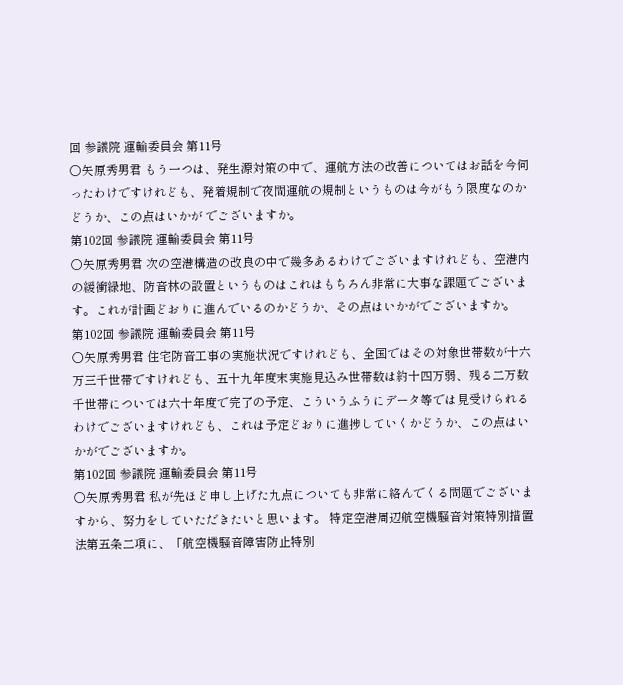回 参議院 運輸委員会 第11号
○矢原秀男君 もう一つは、発生源対策の中で、運航方法の改善についてはお話を今伺ったわけですけれども、発着規制で夜間運航の規制というものは今がもう限度なのかどうか、この点はいかが でございますか。
第102回 参議院 運輸委員会 第11号
○矢原秀男君 次の空港構造の改良の中で幾多あるわけでございますけれども、空港内の緩衝緑地、防音林の設置というものはこれはもちろん非常に大事な課題でございます。これが計画どおりに進んでいるのかどうか、その点はいかがでございますか。
第102回 参議院 運輸委員会 第11号
○矢原秀男君 住宅防音工事の実施状況ですけれども、全国ではその対象世帯数が十六万三千世帯ですけれども、五十九年度末実施見込み世帯数は約十四万弱、残る二万数千世帯については六十年度で完了の予定、こういうふうにデータ等では見受けられるわけでございますけれども、これは予定どおりに進捗していくかどうか、この点はいかがでございますか。
第102回 参議院 運輸委員会 第11号
○矢原秀男君 私が先ほど申し上げた九点についても非常に絡んでくる問題でございますから、努力をしていただきたいと思います。 特定空港周辺航空機騒音対策特別措置法第五条二項に、「航空機騒音障害防止特別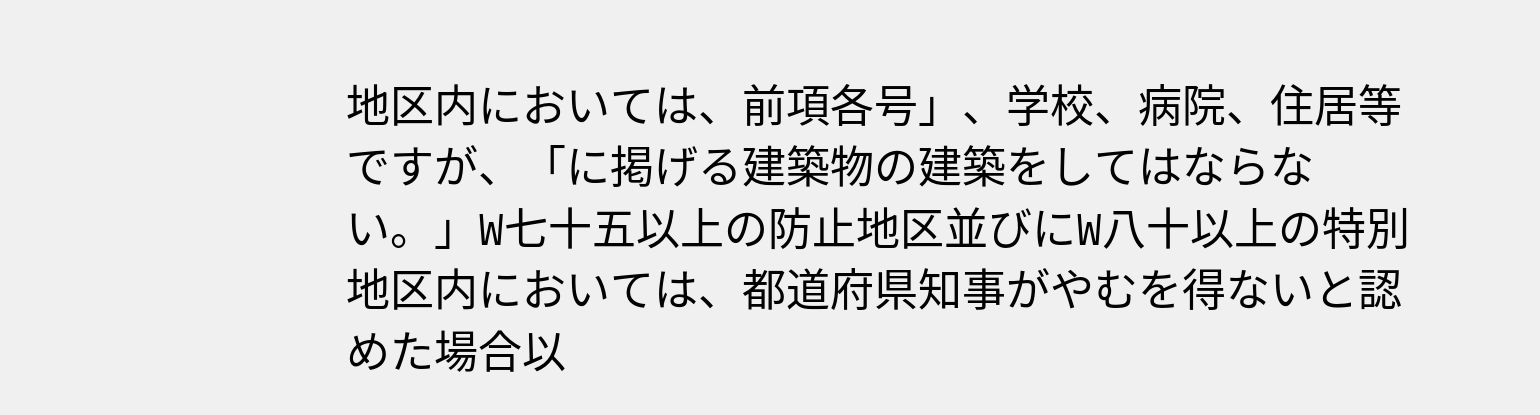地区内においては、前項各号」、学校、病院、住居等ですが、「に掲げる建築物の建築をしてはならない。」W七十五以上の防止地区並びにW八十以上の特別地区内においては、都道府県知事がやむを得ないと認めた場合以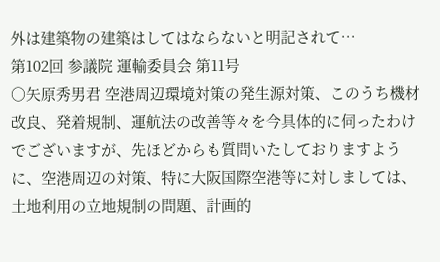外は建築物の建築はしてはならないと明記されて…
第102回 参議院 運輸委員会 第11号
○矢原秀男君 空港周辺環境対策の発生源対策、このうち機材改良、発着規制、運航法の改善等々を今具体的に伺ったわけでございますが、先ほどからも質問いたしておりますように、空港周辺の対策、特に大阪国際空港等に対しましては、土地利用の立地規制の問題、計画的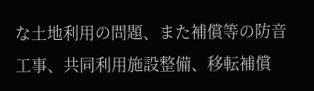な土地利用の問題、また補償等の防音工事、共同利用施設整備、移転補償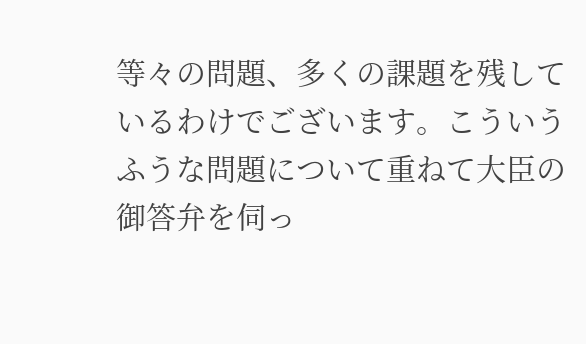等々の問題、多くの課題を残しているわけでございます。こういうふうな問題について重ねて大臣の御答弁を伺っ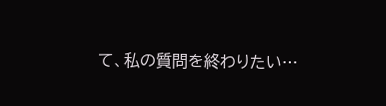て、私の質問を終わりたい…